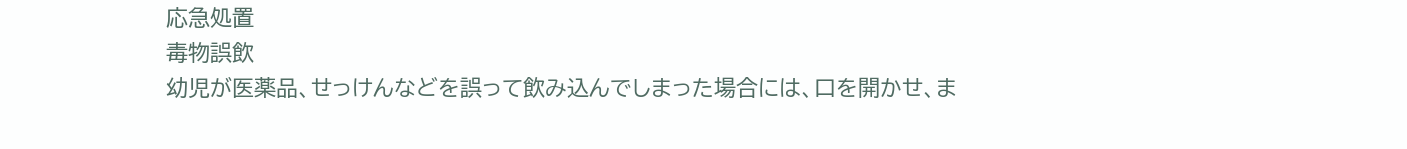応急処置
毒物誤飲
幼児が医薬品、せっけんなどを誤って飲み込んでしまった場合には、口を開かせ、ま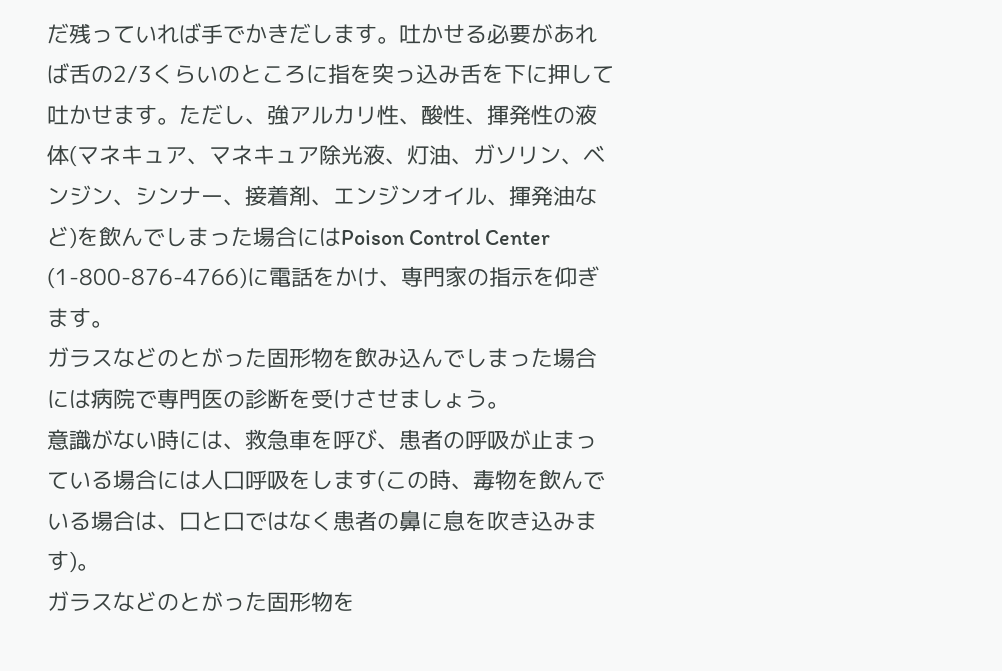だ残っていれば手でかきだします。吐かせる必要があれば舌の2/3くらいのところに指を突っ込み舌を下に押して吐かせます。ただし、強アルカリ性、酸性、揮発性の液体(マネキュア、マネキュア除光液、灯油、ガソリン、ベンジン、シンナー、接着剤、エンジンオイル、揮発油など)を飲んでしまった場合にはPoison Control Center (1-800-876-4766)に電話をかけ、専門家の指示を仰ぎます。
ガラスなどのとがった固形物を飲み込んでしまった場合には病院で専門医の診断を受けさせましょう。
意識がない時には、救急車を呼び、患者の呼吸が止まっている場合には人口呼吸をします(この時、毒物を飲んでいる場合は、口と口ではなく患者の鼻に息を吹き込みます)。
ガラスなどのとがった固形物を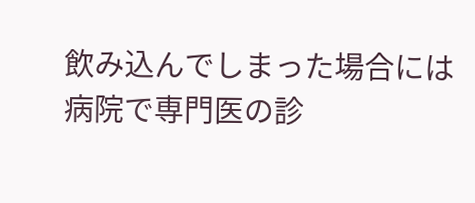飲み込んでしまった場合には病院で専門医の診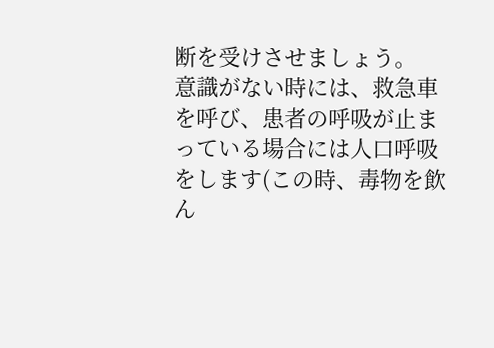断を受けさせましょう。
意識がない時には、救急車を呼び、患者の呼吸が止まっている場合には人口呼吸をします(この時、毒物を飲ん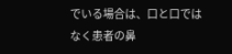でいる場合は、口と口ではなく患者の鼻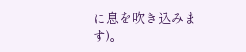に息を吹き込みます)。